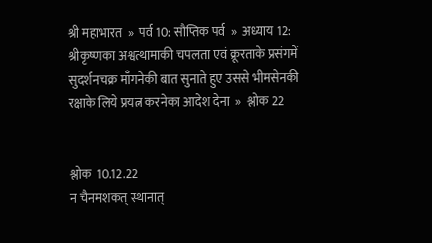श्री महाभारत  »  पर्व 10: सौप्तिक पर्व  »  अध्याय 12: श्रीकृष्णका अश्वत्थामाकी चपलता एवं क्रूरताके प्रसंगमें सुदर्शनचक्र माँगनेकी बात सुनाते हुए उससे भीमसेनकी रक्षाके लिये प्रयत्न करनेका आदेश देना  »  श्लोक 22


श्लोक  10.12.22
न चैनमशकत् स्थानात्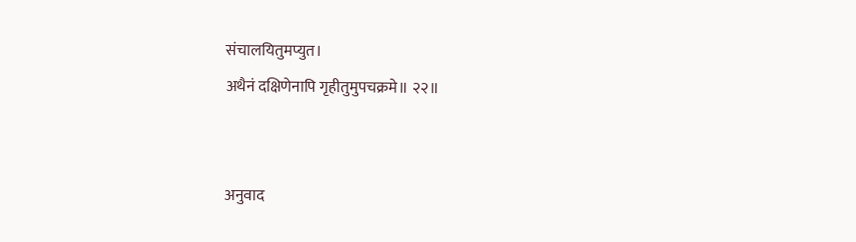संचालयितुमप्युत।
अथैनं दक्षिणेनापि गृहीतुमुपचक्रमे॥ २२॥


अनुवाद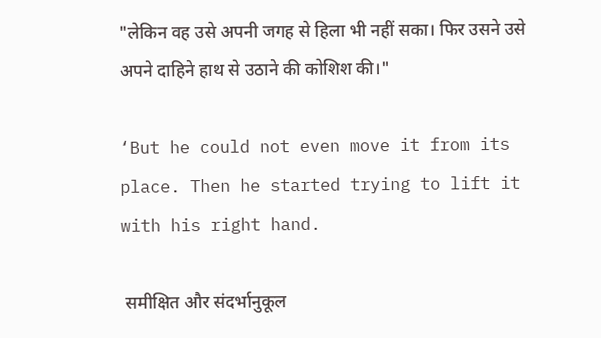"लेकिन वह उसे अपनी जगह से हिला भी नहीं सका। फिर उसने उसे अपने दाहिने हाथ से उठाने की कोशिश की।"

‘But he could not even move it from its place. Then he started trying to lift it with his right hand.

 समीक्षित और संदर्भानुकूल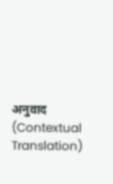अनुवाद (Contextual Translation)